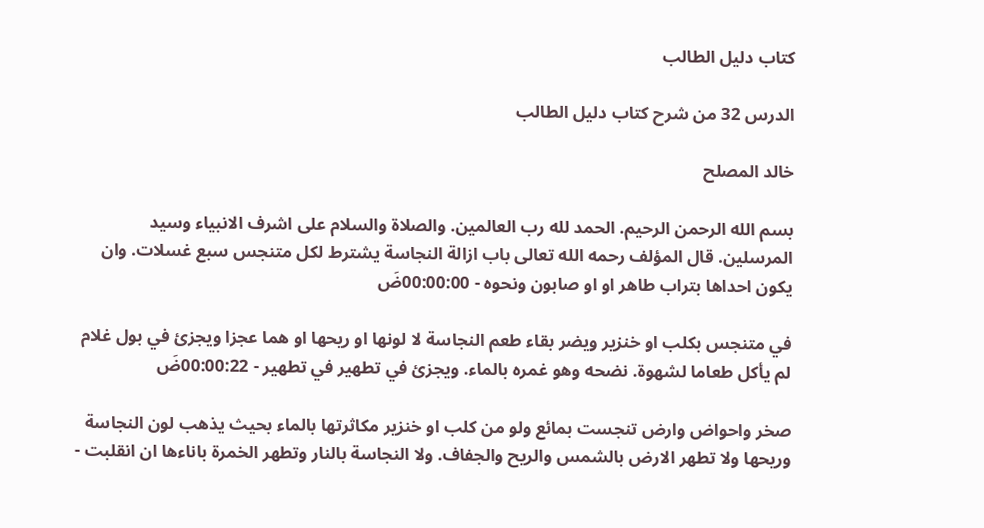كتاب دليل الطالب

الدرس 32 من شرح كتاب دليل الطالب

خالد المصلح

بسم الله الرحمن الرحيم. الحمد لله رب العالمين. والصلاة والسلام على اشرف الانبياء وسيد المرسلين. قال المؤلف رحمه الله تعالى باب ازالة النجاسة يشترط لكل متنجس سبع غسلات. وان يكون احداها بتراب طاهر او او صابون ونحوه - 00:00:00ضَ

في متنجس بكلب او خنزير ويضر بقاء طعم النجاسة لا لونها او ريحها او هما عجزا ويجزئ في بول غلام لم يأكل طعاما لشهوة. نضحه وهو غمره بالماء. ويجزئ في تطهير في تطهير - 00:00:22ضَ

صخر واحواض وارض تنجست بمائع ولو من كلب او خنزير مكاثرتها بالماء بحيث يذهب لون النجاسة وريحها ولا تطهر الارض بالشمس والريح والجفاف. ولا النجاسة بالنار وتطهر الخمرة باناءها ان انقلبت -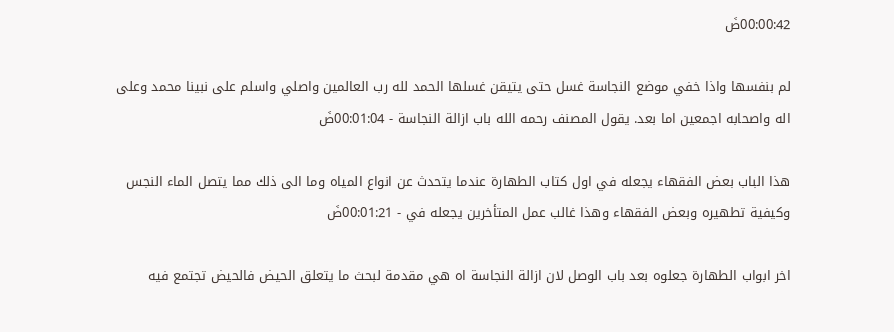00:00:42ضَ

لم بنفسها واذا خفي موضع النجاسة غسل حتى يتيقن غسلها الحمد لله رب العالمين واصلي واسلم على نبينا محمد وعلى اله واصحابه اجمعين اما بعد. يقول المصنف رحمه الله باب ازالة النجاسة - 00:01:04ضَ

هذا الباب بعض الفقهاء يجعله في اول كتاب الطهارة عندما يتحدث عن انواع المياه وما الى ذلك مما يتصل الماء النجس وكيفية تطهيره وبعض الفقهاء وهذا غالب عمل المتأخرين يجعله في - 00:01:21ضَ

اخر ابواب الطهارة جعلوه بعد باب الوصل لان ازالة النجاسة اه هي مقدمة لبحث ما يتعلق الحيض فالحيض تجتمع فيه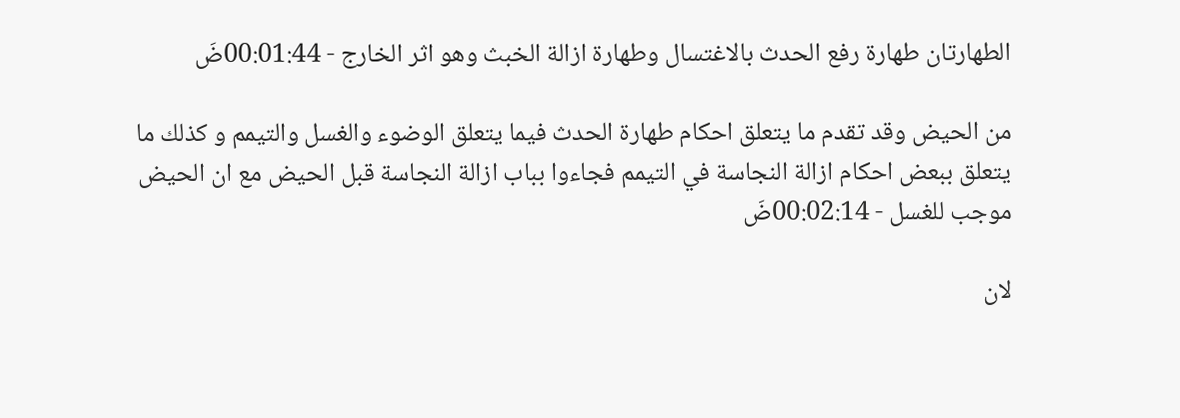الطهارتان طهارة رفع الحدث بالاغتسال وطهارة ازالة الخبث وهو اثر الخارج - 00:01:44ضَ

من الحيض وقد تقدم ما يتعلق احكام طهارة الحدث فيما يتعلق الوضوء والغسل والتيمم و كذلك ما يتعلق ببعض احكام ازالة النجاسة في التيمم فجاءوا بباب ازالة النجاسة قبل الحيض مع ان الحيض موجب للغسل - 00:02:14ضَ

لان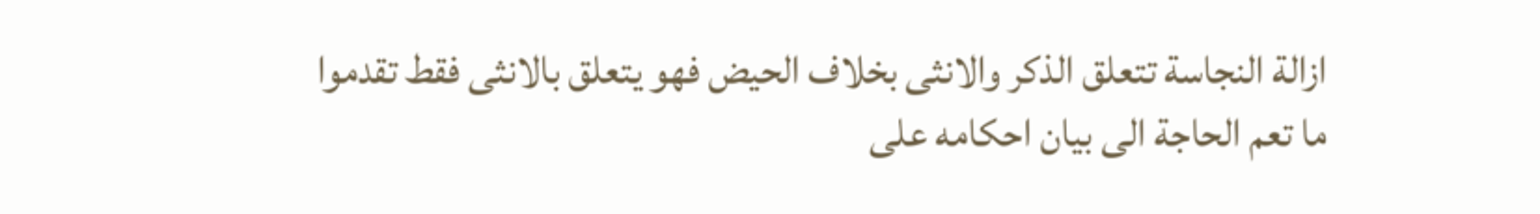ازالة النجاسة تتعلق الذكر والانثى بخلاف الحيض فهو يتعلق بالانثى فقط تقدموا ما تعم الحاجة الى بيان احكامه على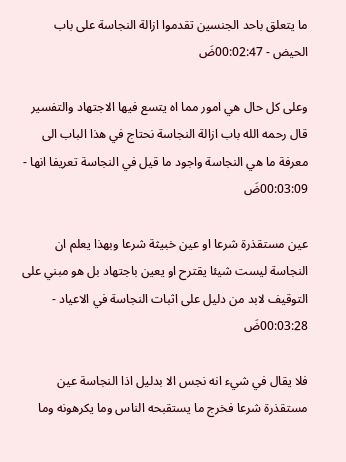ما يتعلق باحد الجنسين تقدموا ازالة النجاسة على باب الحيض - 00:02:47ضَ

وعلى كل حال هي امور مما اه يتسع فيها الاجتهاد والتفسير قال رحمه الله باب ازالة النجاسة نحتاج في هذا الباب الى معرفة ما هي النجاسة واجود ما قيل في النجاسة تعريفا انها - 00:03:09ضَ

عين مستقذرة شرعا او عين خبيثة شرعا وبهذا يعلم ان النجاسة ليست شيئا يقترح او يعين باجتهاد بل هو مبني على التوقيف لابد من دليل على اثبات النجاسة في الاعياد - 00:03:28ضَ

فلا يقال في شيء انه نجس الا بدليل اذا النجاسة عين مستقذرة شرعا فخرج ما يستقبحه الناس وما يكرهونه وما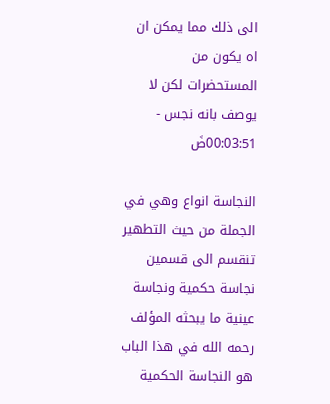الى ذلك مما يمكن ان اه يكون من المستحضرات لكن لا يوصف بانه نجس - 00:03:51ضَ

النجاسة انواع وهي في الجملة من حيث التطهير تنقسم الى قسمين نجاسة حكمية ونجاسة عينية ما يبحثه المؤلف رحمه الله في هذا الباب هو النجاسة الحكمية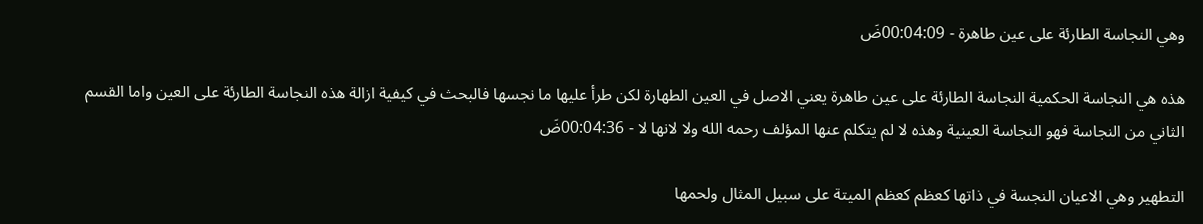وهي النجاسة الطارئة على عين طاهرة - 00:04:09ضَ

هذه هي النجاسة الحكمية النجاسة الطارئة على عين طاهرة يعني الاصل في العين الطهارة لكن طرأ عليها ما نجسها فالبحث في كيفية ازالة هذه النجاسة الطارئة على العين واما القسم الثاني من النجاسة فهو النجاسة العينية وهذه لا لم يتكلم عنها المؤلف رحمه الله ولا لانها لا - 00:04:36ضَ

التطهير وهي الاعيان النجسة في ذاتها كعظم كعظم الميتة على سبيل المثال ولحمها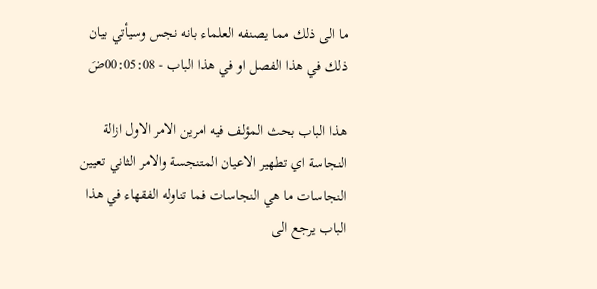ما الى ذلك مما يصنفه العلماء بانه نجس وسيأتي بيان ذلك في هذا الفصل او في هذا الباب - 00:05:08ضَ

هذا الباب بحث المؤلف فيه امرين الامر الاول ازالة النجاسة اي تطهير الاعيان المتنجسة والامر الثاني تعيين النجاسات ما هي النجاسات فما تناوله الفقهاء في هذا الباب يرجع الى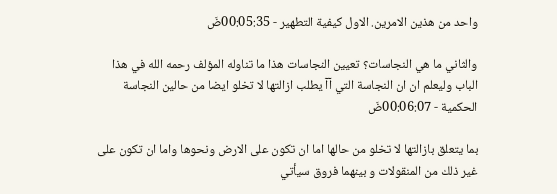واحد من هذين الامرين. الاول كيفية التطهير - 00:05:35ضَ

والثاني ما هي النجاسات؟ تعيين النجاسات هذا ما تناوله المؤلف رحمه الله في هذا الباب وليعلم ان ان النجاسة التي آآ يطلب ازالتها لا تخلو ايضا من حالين النجاسة الحكمية - 00:06:07ضَ

بما يتعلق بازالتها لا تخلو من حالها اما ان تكون على الارض ونحوها واما ان تكون على غير ذلك من المنقولات و بينهما فروق سيأتي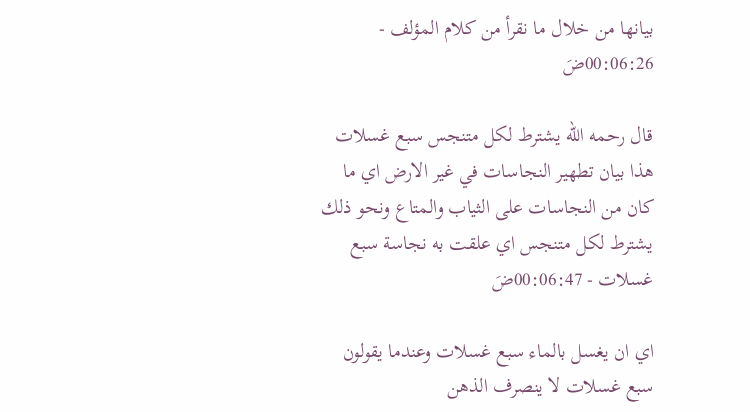بيانها من خلال ما نقرأ من كلام المؤلف - 00:06:26ضَ

قال رحمه الله يشترط لكل متنجس سبع غسلات هذا بيان تطهير النجاسات في غير الارض اي ما كان من النجاسات على الثياب والمتاع ونحو ذلك يشترط لكل متنجس اي علقت به نجاسة سبع غسلات - 00:06:47ضَ

اي ان يغسل بالماء سبع غسلات وعندما يقولون سبع غسلات لا ينصرف الذهن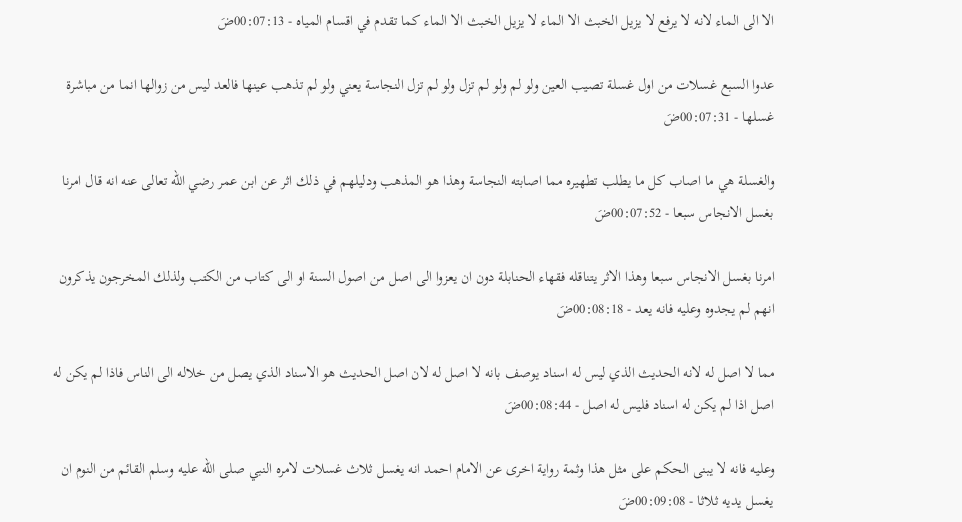الا الى الماء لانه لا يرفع لا يزيل الخبث الا الماء لا يزيل الخبث الا الماء كما تقدم في اقسام المياه - 00:07:13ضَ

عدوا السبع غسلات من اول غسلة تصيب العين ولو لم ولو لم تزل ولو لم تزل النجاسة يعني ولو لم تذهب عينها فالعد ليس من زوالها انما من مباشرة غسلها - 00:07:31ضَ

والغسلة هي ما اصاب كل ما يطلب تطهيره مما اصابته النجاسة وهذا هو المذهب ودليلهم في ذلك اثر عن ابن عمر رضي الله تعالى عنه انه قال امرنا بغسل الانجاس سبعا - 00:07:52ضَ

امرنا بغسل الانجاس سبعا وهذا الاثر يتناقله فقهاء الحنابلة دون ان يعزوا الى اصل من اصول السنة او الى كتاب من الكتب ولذلك المخرجون يذكرون انهم لم يجدوه وعليه فانه يعد - 00:08:18ضَ

مما لا اصل له لانه الحديث الذي ليس له اسناد يوصف بانه لا اصل له لان اصل الحديث هو الاسناد الذي يصل من خلاله الى الناس فاذا لم يكن له اصل اذا لم يكن له اسناد فليس له اصل - 00:08:44ضَ

وعليه فانه لا يبنى الحكم على مثل هذا وثمة رواية اخرى عن الامام احمد انه يغسل ثلاث غسلات لامره النبي صلى الله عليه وسلم القائم من النوم ان يغسل يديه ثلاثا - 00:09:08ضَ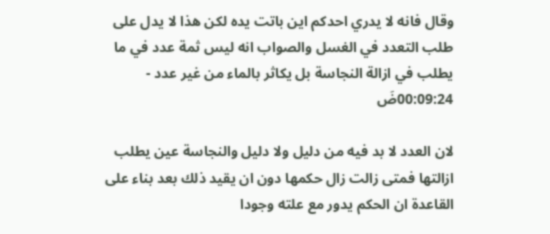وقال فانه لا يدري احدكم اين باتت يده لكن هذا لا يدل على طلب التعدد في الغسل والصواب انه ليس ثمة عدد في ما يطلب في ازالة النجاسة بل يكاثر بالماء من غير عدد - 00:09:24ضَ

لان العدد لا بد فيه من دليل ولا دليل والنجاسة عين يطلب ازالتها فمتى زالت زال حكمها دون ان يقيد ذلك بعد بناء على القاعدة ان الحكم يدور مع علته وجودا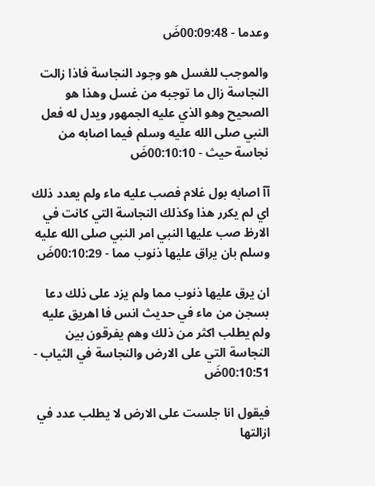وعدما - 00:09:48ضَ

والموجب للغسل هو وجود النجاسة فاذا زالت النجاسة زال ما توجبه من غسل وهذا هو الصحيح وهو الذي عليه الجمهور ويدل له فعل النبي صلى الله عليه وسلم فيما اصابه من نجاسة حيث - 00:10:10ضَ

آآ اصابه بول غلام فصب عليه ماء ولم يعدد ذلك اي لم يكرر هذا وكذلك النجاسة التي كانت في الارظ صب عليها النبي امر النبي صلى الله عليه وسلم بان يراق عليها ذنوب مما - 00:10:29ضَ

ان يرق عليها ذنوب مما ولم يزد على ذلك دعا بسجن من ماء في حديث انس فا اهريق عليه ولم يطلب اكثر من ذلك وهم يفرقون بين النجاسة التي على الارض والنجاسة في الثياب - 00:10:51ضَ

فيقول انا جلست على الارض لا يطلب عدد في ازالتها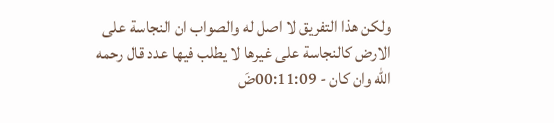ولكن هذا التفريق لا اصل له والصواب ان النجاسة على الارض كالنجاسة على غيرها لا يطلب فيها عدد قال رحمه الله وان كان - 00:11:09ضَ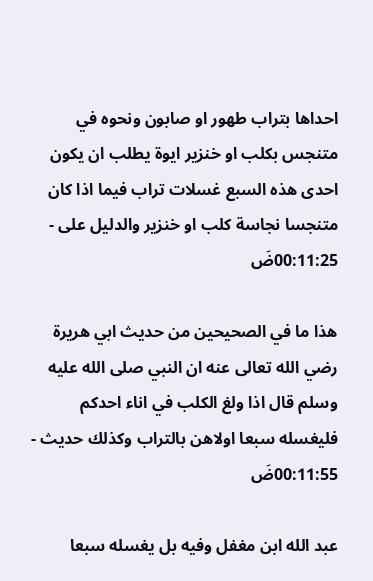احداها بتراب طهور او صابون ونحوه في متنجس بكلب او خنزير ايوة يطلب ان يكون احدى هذه السبع غسلات تراب فيما اذا كان متنجسا نجاسة كلب او خنزير والدليل على - 00:11:25ضَ

هذا ما في الصحيحين من حديث ابي هريرة رضي الله تعالى عنه ان النبي صلى الله عليه وسلم قال اذا ولغ الكلب في اناء احدكم فليغسله سبعا اولاهن بالتراب وكذلك حديث - 00:11:55ضَ

عبد الله ابن مغفل وفيه بل يغسله سبعا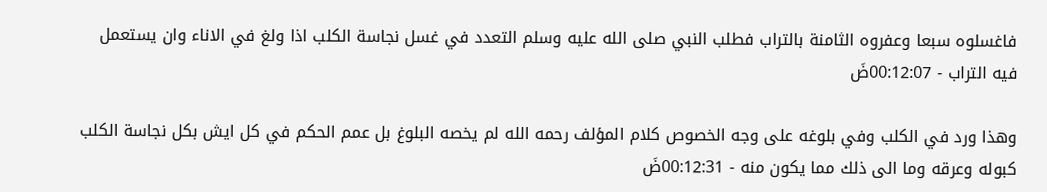فاغسلوه سبعا وعفروه الثامنة بالتراب فطلب النبي صلى الله عليه وسلم التعدد في غسل نجاسة الكلب اذا ولغ في الاناء وان يستعمل فيه التراب - 00:12:07ضَ

وهذا ورد في الكلب وفي بلوغه على وجه الخصوص كلام المؤلف رحمه الله لم يخصه البلوغ بل عمم الحكم في كل ايش بكل نجاسة الكلب كبوله وعرقه وما الى ذلك مما يكون منه - 00:12:31ضَ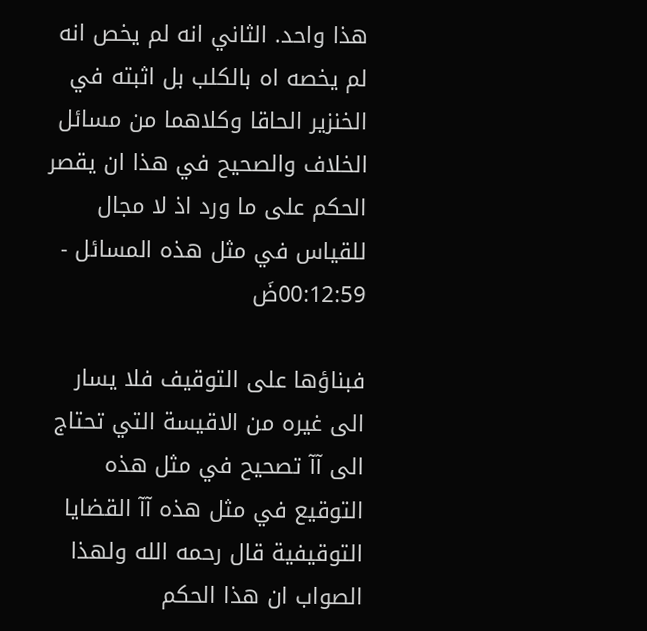هذا واحد. الثاني انه لم يخص انه لم يخصه اه بالكلب بل اثبته في الخنزير الحاقا وكلاهما من مسائل الخلاف والصحيح في هذا ان يقصر الحكم على ما ورد اذ لا مجال للقياس في مثل هذه المسائل - 00:12:59ضَ

فبناؤها على التوقيف فلا يسار الى غيره من الاقيسة التي تحتاج الى آآ تصحيح في مثل هذه التوقيع في مثل هذه آآ القضايا التوقيفية قال رحمه الله ولهذا الصواب ان هذا الحكم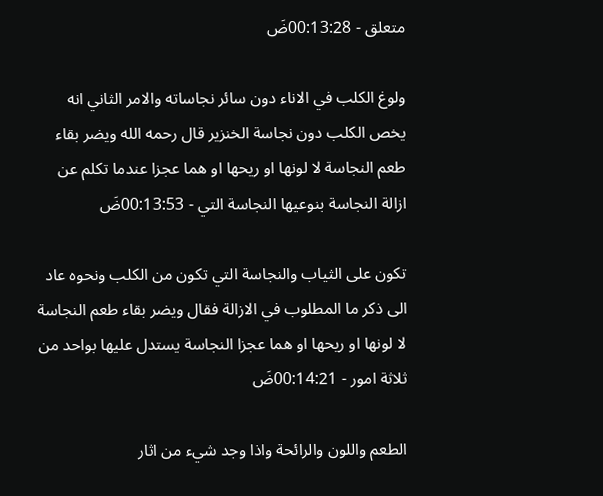متعلق - 00:13:28ضَ

ولوغ الكلب في الاناء دون سائر نجاساته والامر الثاني انه يخص الكلب دون نجاسة الخنزير قال رحمه الله ويضر بقاء طعم النجاسة لا لونها او ريحها او هما عجزا عندما تكلم عن ازالة النجاسة بنوعيها النجاسة التي - 00:13:53ضَ

تكون على الثياب والنجاسة التي تكون من الكلب ونحوه عاد الى ذكر ما المطلوب في الازالة فقال ويضر بقاء طعم النجاسة لا لونها او ريحها او هما عجزا النجاسة يستدل عليها بواحد من ثلاثة امور - 00:14:21ضَ

الطعم واللون والرائحة واذا وجد شيء من اثار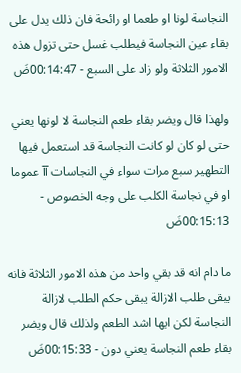النجاسة لونا او طعما او رائحة فان ذلك يدل على بقاء عين النجاسة فيطلب غسل حتى تزول هذه الامور الثلاثة ولو زاد على السبع - 00:14:47ضَ

ولهذا قال ويضر بقاء طعم النجاسة لا لونها يعني حتى لو كان لو كانت النجاسة قد استعمل فيها التطهير سبع مرات سواء في النجاسات آآ عموما او في نجاسة الكلب على وجه الخصوص - 00:15:13ضَ

ما دام انه قد بقي واحد من هذه الامور الثلاثة فانه يبقى طلب الازالة يبقى حكم الطلب لازالة النجاسة لكن ايها اشد الطعم ولذلك قال ويضر بقاء طعم النجاسة يعني دون - 00:15:33ضَ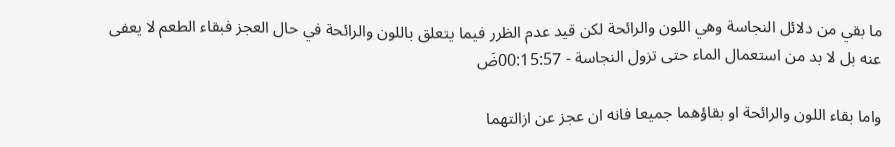ما بقي من دلائل النجاسة وهي اللون والرائحة لكن قيد عدم الظرر فيما يتعلق باللون والرائحة في حال العجز فبقاء الطعم لا يعفى عنه بل لا بد من استعمال الماء حتى تزول النجاسة - 00:15:57ضَ

واما بقاء اللون والرائحة او بقاؤهما جميعا فانه ان عجز عن ازالتهما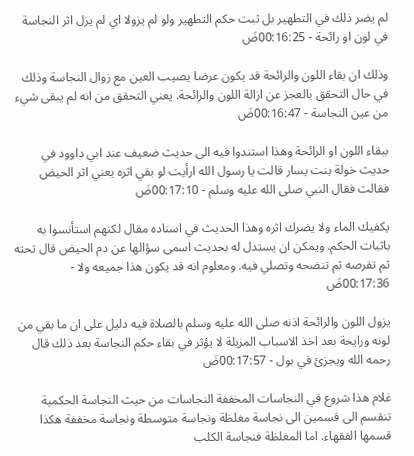لم يضر ذلك في التطهير بل ثبت حكم التطهير ولو لم يزولا اي لم يزل اثر النجاسة في لون او رائحة - 00:16:25ضَ

وذلك ان بقاء اللون والرائحة قد يكون عرضا يصيب العين مع زوال النجاسة وذلك في حال التحقق بالعجز عن ازالة اللون والرائحة. يعني التحقق من انه لم يبقى شيء من عين النجاسة - 00:16:47ضَ

ببقاء اللون او الرائحة وهذا استندوا فيه الى حديث ضعيف عند ابي داوود في حديث خولة بنت يسار قالت يا رسول الله ارأيت لو بقي اثره يعني اثر الحيض فقالت فقال النبي صلى الله عليه وسلم - 00:17:10ضَ

يكفيك الماء ولا يضرك اثره وهذا الحديث في اسناده مقال لكنهم استأنسوا به باثبات الحكم. ويمكن ان يستدل له بحديث اسمى سؤالها عن دم الحيض قال تحته ثم تقرصه ثم تنضحه وتصلي فيه. ومعلوم انه قد يكون هذا جميعه ولا - 00:17:36ضَ

يزول اللون والرائحة اذنه صلى الله عليه وسلم بالصلاة فيه دليل على ان ما بقي من لونه ورايحة بعد اخذ الاسباب المزيلة لا يؤثر في بقاء حكم النجاسة بعد ذلك قال رحمه الله ويجزئ في بول - 00:17:57ضَ

غلام هذا شروع في النجاسات المخففة النجاسات من حيث النجاسة الحكمية تنقسم الى قسمين الى نجاسة مغلظة ونجاسة متوسطة ونجاسة مخففة هكذا قسمها الفقهاء. اما المغلظة فنجاسة الكلب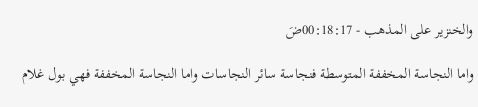والخنزير على المذهب - 00:18:17ضَ

واما النجاسة المخففة المتوسطة فنجاسة سائر النجاسات واما النجاسة المخففة فهي بول غلام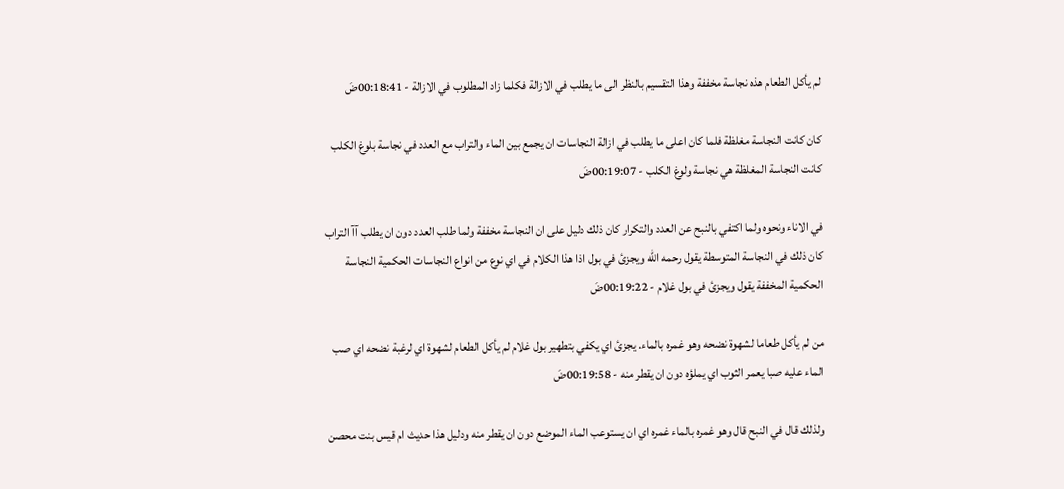لم يأكل الطعام هذه نجاسة مخففة وهذا التقسيم بالنظر الى ما يطلب في الازالة فكلما زاد المطلوب في الازالة - 00:18:41ضَ

كان كانت النجاسة مغلظة فلما كان اعلى ما يطلب في ازالة النجاسات ان يجمع بين الماء والتراب مع العدد في نجاسة بلوغ الكلب كانت النجاسة المغلظة هي نجاسة ولوغ الكلب - 00:19:07ضَ

في الاناء ونحوه ولما اكتفي بالنبح عن العدد والتكرار كان ذلك دليل على ان النجاسة مخففة ولما طلب العدد دون ان يطلب آآ التراب كان ذلك في النجاسة المتوسطة يقول رحمه الله ويجزئ في بول اذا هذا الكلام في اي نوع من انواع النجاسات الحكمية النجاسة الحكمية المخففة يقول ويجزئ في بول غلام - 00:19:22ضَ

من لم يأكل طعاما لشهوة نضحه وهو غمره بالماء. يجزئ اي يكفي بتطهير بول غلام لم يأكل الطعام لشهوة اي لرغبة نضحه اي صب الماء عليه صبا يعمر الثوب اي يملؤه دون ان يقطر منه - 00:19:58ضَ

ولذلك قال في النبح قال وهو غمره بالماء غمره اي ان يستوعب الماء الموضع دون ان يقطر منه ودليل هذا حديث ام قيس بنت محصن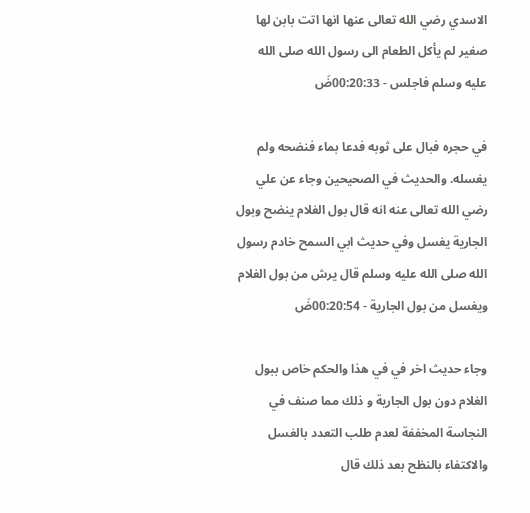الاسدي رضي الله تعالى عنها انها اتت بابن لها صغير لم يأكل الطعام الى رسول الله صلى الله عليه وسلم فاجلس - 00:20:33ضَ

في حجره فبال على ثوبه فدعا بماء فنضحه ولم يغسله. والحديث في الصحيحين وجاء عن علي رضي الله تعالى عنه انه قال بول الغلام ينضح وبول الجارية يغسل وفي حديث ابي السمح خادم رسول الله صلى الله عليه وسلم قال يرش من بول الغلام ويغسل من بول الجارية - 00:20:54ضَ

وجاء حديث اخر في في هذا والحكم خاص ببول الغلام دون بول الجارية و ذلك مما صنف في النجاسة المخففة لعدم طلب التعدد بالغسل والاكتفاء بالنظح بعد ذلك قال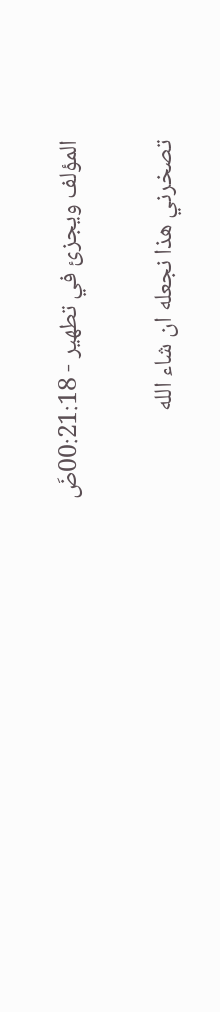المؤلف ويجزئ في تطهير - 00:21:18ضَ

تصخرني هذا نجعله ان شاء الله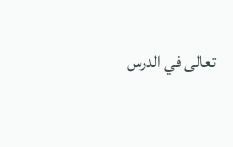تعالى في الدرس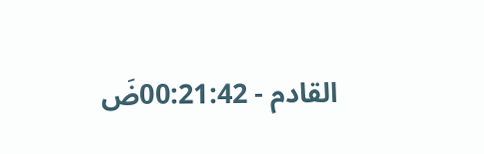القادم - 00:21:42ضَ